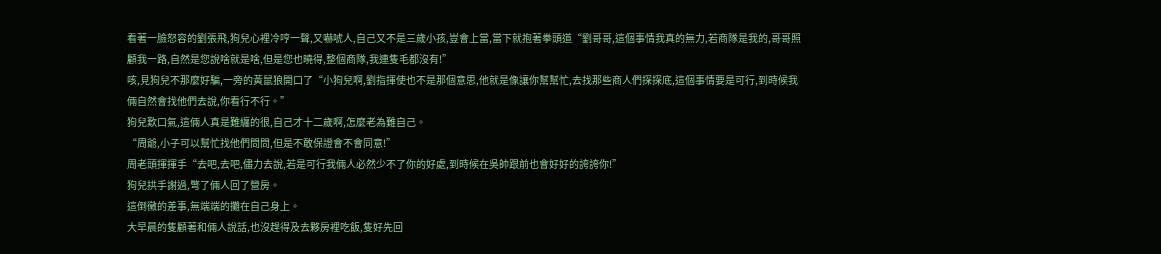看著一臉怒容的劉張飛,狗兒心裡冷哼一聲,又嚇唬人,自己又不是三歲小孩,豈會上當,當下就抱著拳頭道“劉哥哥,這個事情我真的無力,若商隊是我的,哥哥照顧我一路,自然是您說啥就是啥,但是您也曉得,整個商隊,我連隻毛都沒有!”
咳,見狗兒不那麼好騙,一旁的黃鼠狼開口了“小狗兒啊,劉指揮使也不是那個意思,他就是像讓你幫幫忙,去找那些商人們探探底,這個事情要是可行,到時候我倆自然會找他們去說,你看行不行。”
狗兒歎口氣,這倆人真是難纏的很,自己才十二歲啊,怎麼老為難自己。
“周爺,小子可以幫忙找他們問問,但是不敢保證會不會同意!”
周老頭揮揮手“去吧,去吧,儘力去說,若是可行我倆人必然少不了你的好處,到時候在吳帥跟前也會好好的誇誇你!”
狗兒拱手謝過,彆了倆人回了營房。
這倒黴的差事,無端端的攤在自己身上。
大早晨的隻顧著和倆人說話,也沒趕得及去夥房裡吃飯,隻好先回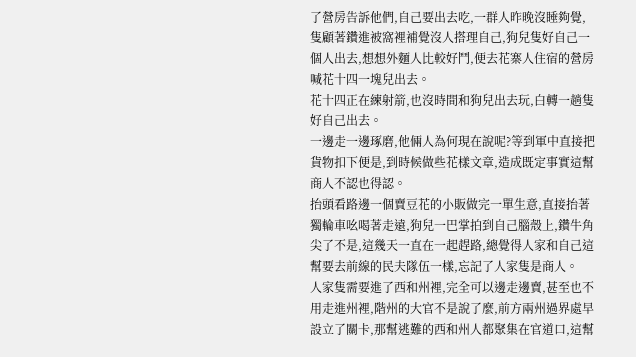了營房告訴他們,自己要出去吃,一群人昨晚沒睡夠覺,隻顧著鑽進被窩裡補覺沒人搭理自己,狗兒隻好自己一個人出去,想想外麵人比較好鬥,便去花寨人住宿的營房喊花十四一塊兒出去。
花十四正在練射箭,也沒時間和狗兒出去玩,白轉一趟隻好自己出去。
一邊走一邊琢磨,他倆人為何現在說呢?等到軍中直接把貨物扣下便是,到時候做些花樣文章,造成既定事實這幫商人不認也得認。
抬頭看路邊一個賣豆花的小販做完一單生意,直接抬著獨輪車吆喝著走遠,狗兒一巴掌拍到自己腦殼上,鑽牛角尖了不是,這幾天一直在一起趕路,總覺得人家和自己這幫要去前線的民夫隊伍一樣,忘記了人家隻是商人。
人家隻需要進了西和州裡,完全可以邊走邊賣,甚至也不用走進州裡,階州的大官不是說了麼,前方兩州過界處早設立了關卡,那幫逃難的西和州人都聚集在官道口,這幫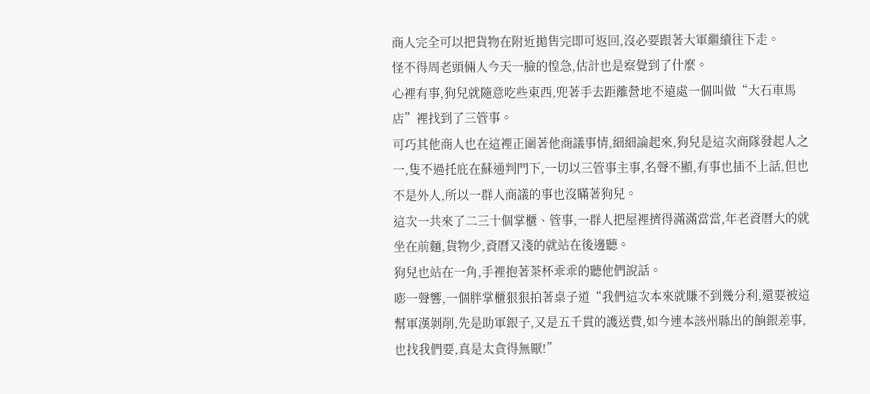商人完全可以把貨物在附近拋售完即可返回,沒必要跟著大軍繼續往下走。
怪不得周老頭倆人今天一臉的惶急,估計也是察覺到了什麼。
心裡有事,狗兒就隨意吃些東西,兜著手去距離營地不遠處一個叫做“大石車馬店”裡找到了三管事。
可巧其他商人也在這裡正圍著他商議事情,細細論起來,狗兒是這次商隊發起人之一,隻不過托庇在蘇通判門下,一切以三管事主事,名聲不顯,有事也插不上話,但也不是外人,所以一群人商議的事也沒瞞著狗兒。
這次一共來了二三十個掌櫃、管事,一群人把屋裡擠得滿滿當當,年老資曆大的就坐在前麵,貨物少,資曆又淺的就站在後邊聽。
狗兒也站在一角,手裡抱著茶杯乖乖的聽他們說話。
嘭一聲響,一個胖掌櫃狠狠拍著桌子道“我們這次本來就賺不到幾分利,還要被這幫軍漢剝削,先是助軍銀子,又是五千貫的護送費,如今連本該州縣出的餉銀差事,也找我們要,真是太貪得無厭!”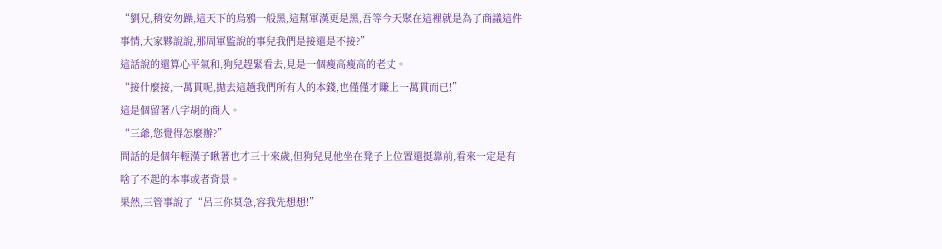“劉兄,稍安勿躁,這天下的烏鴉一般黑,這幫軍漢更是黑,吾等今天聚在這裡就是為了商議這件事情,大家夥說說,那周軍監說的事兒我們是接還是不接?”
這話說的還算心平氣和,狗兒趕緊看去,見是一個瘦高瘦高的老丈。
“接什麼接,一萬貫呢,拋去這趟我們所有人的本錢,也僅僅才賺上一萬貫而已!”
這是個留著八字胡的商人。
“三爺,您覺得怎麼辦?”
問話的是個年輕漢子瞅著也才三十來歲,但狗兒見他坐在凳子上位置還挺靠前,看來一定是有啥了不起的本事或者背景。
果然,三管事說了“呂三你莫急,容我先想想!”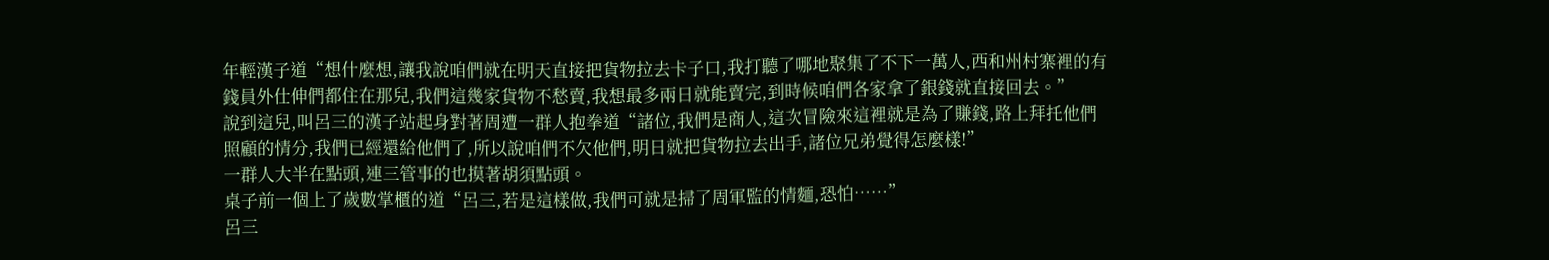年輕漢子道“想什麼想,讓我說咱們就在明天直接把貨物拉去卡子口,我打聽了哪地聚集了不下一萬人,西和州村寨裡的有錢員外仕伸們都住在那兒,我們這幾家貨物不愁賣,我想最多兩日就能賣完,到時候咱們各家拿了銀錢就直接回去。”
說到這兒,叫呂三的漢子站起身對著周遭一群人抱拳道“諸位,我們是商人,這次冒險來這裡就是為了賺錢,路上拜托他們照顧的情分,我們已經還給他們了,所以說咱們不欠他們,明日就把貨物拉去出手,諸位兄弟覺得怎麼樣!”
一群人大半在點頭,連三管事的也摸著胡須點頭。
桌子前一個上了歲數掌櫃的道“呂三,若是這樣做,我們可就是掃了周軍監的情麵,恐怕……”
呂三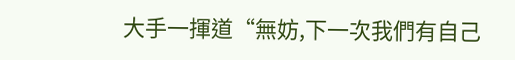大手一揮道“無妨,下一次我們有自己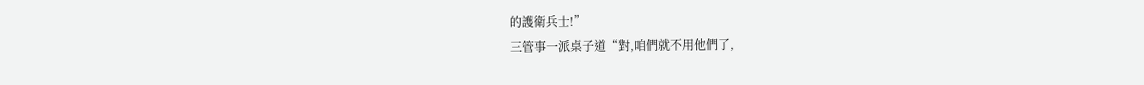的護衛兵士!”
三管事一派桌子道“對,咱們就不用他們了,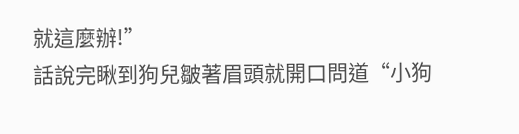就這麼辦!”
話說完瞅到狗兒皺著眉頭就開口問道“小狗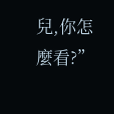兒,你怎麼看?”